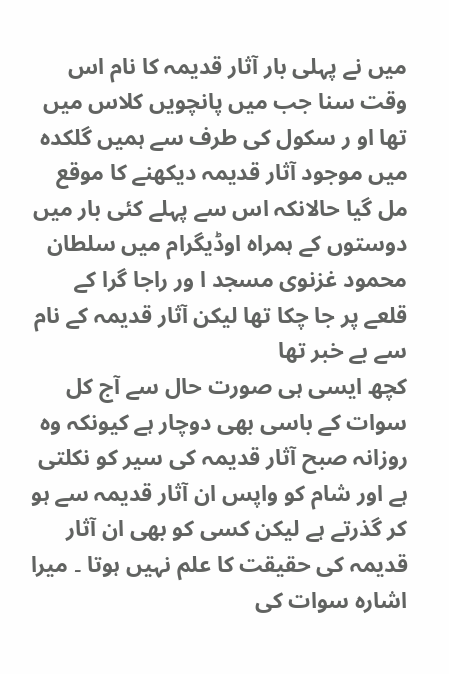میں نے پہلی بار آثار قدیمہ کا نام اس وقت سنا جب میں پانچویں کلاس میں تھا او ر سکول کی طرف سے ہمیں گلکدہ میں موجود آثار قدیمہ دیکھنے کا موقع مل گیا حالانکہ اس سے پہلے کئی بار میں دوستوں کے ہمراہ اوڈیگرام میں سلطان محمود غزنوی مسجد ا ور راجا گرا کے قلعے پر جا چکا تھا لیکن آثار قدیمہ کے نام سے بے خبر تھا
کچھ ایسی ہی صورت حال سے آج کل سوات کے باسی بھی دوچار ہے کیونکہ وہ روزانہ صبح آثار قدیمہ کی سیر کو نکلتی ہے اور شام کو واپس ان آثار قدیمہ سے ہو کر گذرتے ہے لیکن کسی کو بھی ان آثار قدیمہ کی حقیقت کا علم نہیں ہوتا ۔ میرا اشارہ سوات کی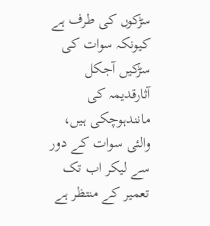سڑکوں کی طرف ہے کیونکہ سوات کی سڑکیں آجکل آثارقدیمہ کی مانندہوچکی ہیں، والئی سوات کے دور سے لیکر اب تک تعمیر کے منتظر ہے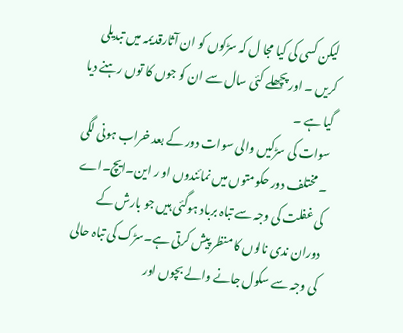لیکن کسی کی کیا مجا ل کہ سڑکوں کو ان آثارقدیمہ میں تبدیلی کریں ۔ اور پچھلے کئی سال سے ان کو جوں کا توں رہنے دیا گیا ہے ۔
سوات کی سڑکیں والی سوات دور کے بعد خراب ہونی لگی ۔ مختلف دور حکومتوں میں نمائندوں او ر این۔ایچ۔اے کی غفلت کی وجہ سے تباہ برباد ہوگئی ہیں جو بارش کے دوران ندی نالوں کا منظر پیش کرتی ہے۔سڑک کی تباہ حالی کی وجہ سے سکول جانے والے بچوں اور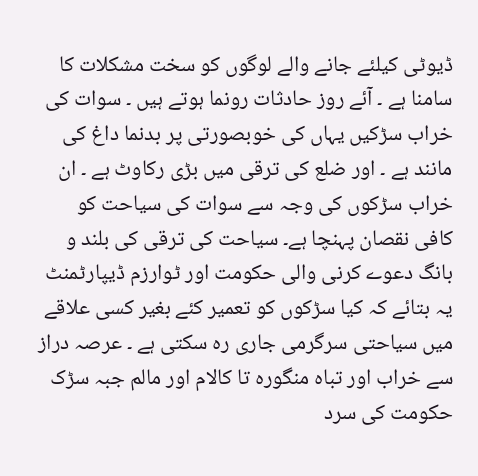ڈیوٹی کیلئے جانے والے لوگوں کو سخت مشکلات کا سامنا ہے ۔ آئے روز حادثات رونما ہوتے ہیں ۔ سوات کی خراب سڑکیں یہاں کی خوبصورتی پر بدنما داغ کی مانند ہے ۔ اور ضلع کی ترقی میں بڑی رکاوٹ ہے ۔ ان خراب سڑکوں کی وجہ سے سوات کی سیاحت کو کافی نقصان پہنچا ہے۔ سیاحت کی ترقی کی بلند و بانگ دعوے کرنی والی حکومت اور ٹوارزم ڈیپارٹمنٹ یہ بتائے کہ کیا سڑکوں کو تعمیر کئے بغیر کسی علاقے میں سیاحتی سرگرمی جاری رہ سکتی ہے ۔ عرصہ دراز سے خراب اور تباہ منگورہ تا کالام اور مالم جبہ سڑک حکومت کی سرد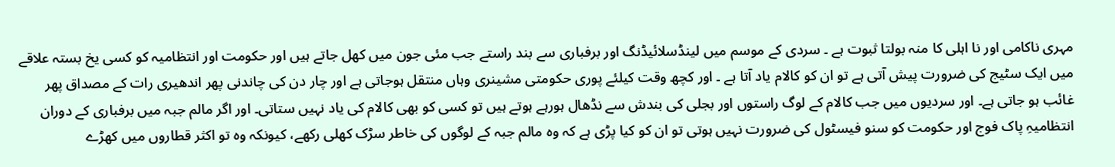مہری ناکامی اور نا اہلی کا منہ بولتا ثبوت ہے ۔ سردی کے موسم میں لینڈسلائیڈنگ اور برفباری سے بند راستے جب مئی جون میں کھل جاتے ہیں اور حکومت اور انتظامیہ کو کسی یخ بستہ علاقے میں ایک سٹیج کی ضرورت پیش آتی ہے تو ان کو کالام یاد آتا ہے ۔ اور کچھ وقت کیلئے پوری حکومتی مشینری وہاں منتقل ہوجاتی ہے اور چار دن کی چاندنی پھر اندھیری رات کے مصداق پھر غائب ہو جاتی ہے۔ اور سردیوں میں جب کالام کے لوگ راستوں اور بجلی کی بندش سے نڈھال ہورہے ہوتے ہیں تو کسی کو بھی کالام کی یاد نہیں ستاتی۔ اور اگر مالم جبہ میں برفباری کے دوران انتظامیہِ پاک فوج اور حکومت کو سنو فیسٹول کی ضرورت نہیں ہوتی تو ان کو کیا پڑی ہے کہ وہ مالم جبہ کے لوگوں کی خاطر سڑک کھلی رکھے، کیونکہ وہ تو اکثر قطاروں میں کھڑے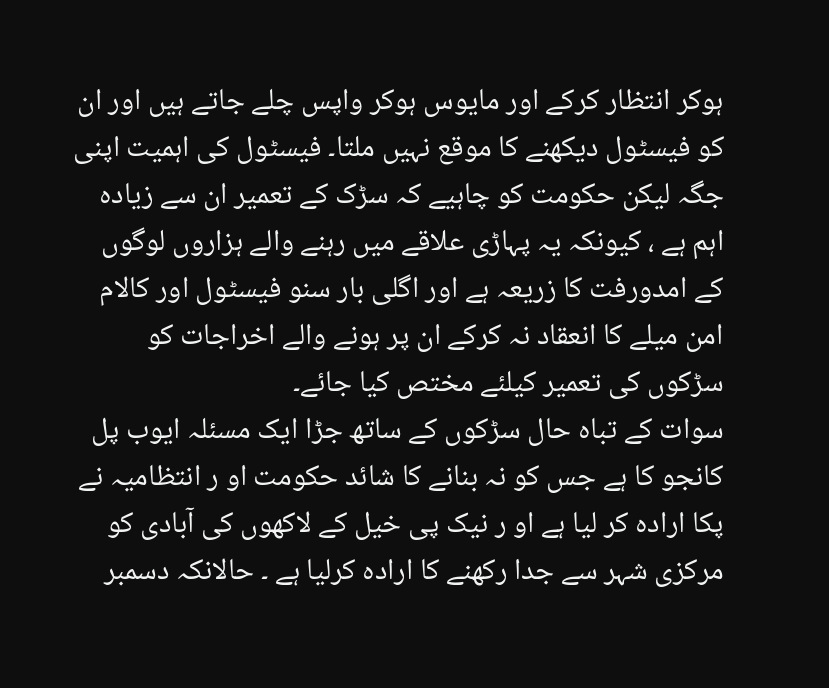ہوکر انتظار کرکے اور مایوس ہوکر واپس چلے جاتے ہیں اور ان کو فیسٹول دیکھنے کا موقع نہیں ملتا۔ فیسٹول کی اہمیت اپنی جگہ لیکن حکومت کو چاہیے کہ سڑک کے تعمیر ان سے زیادہ اہم ہے ، کیونکہ یہ پہاڑی علاقے میں رہنے والے ہزاروں لوگوں کے امدورفت کا زریعہ ہے اور اگلی بار سنو فیسٹول اور کالام امن میلے کا انعقاد نہ کرکے ان پر ہونے والے اخراجات کو سڑکوں کی تعمیر کیلئے مختص کیا جائے۔
سوات کے تباہ حال سڑکوں کے ساتھ جڑا ایک مسئلہ ایوب پل کانجو کا ہے جس کو نہ بنانے کا شائد حکومت او ر انتظامیہ نے پکا ارادہ کر لیا ہے او ر نیک پی خیل کے لاکھوں کی آبادی کو مرکزی شہر سے جدا رکھنے کا ارادہ کرلیا ہے ۔ حالانکہ دسمبر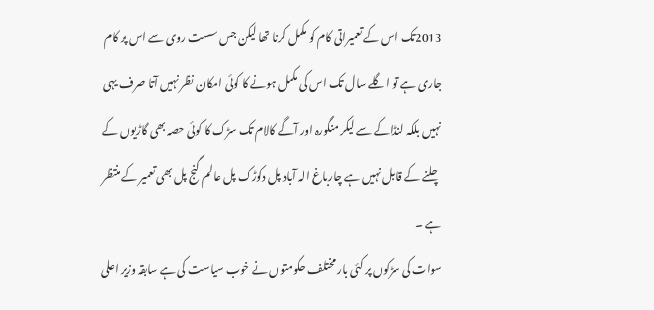2013تک اس کے تعمیراتی کام کو مکمل کرنا تھا لیکن جس سست روی سے اس پر کام جاری ہے تو اگلے سال تک اس کی مکمل ہونے کا کوئی امکان نظر نہیں آتا صرف یہی نہیں بلکہ لنڈاکے سے لیکر منگورہ اور آگے کالام تک سڑک کا کوئی حصہ بھی گاڑیوں کے چلنے کے قابل نہیں ہے چارباغ الہ آباد پل دکوڑک پل عالم گنج پل بھی تعمیر کے منتظر ہے ۔
سوات کی سڑکوں پر کئی بار مختلف حکومتوں نے خوب سیاست کی ہے سابقہ وزیر اعلی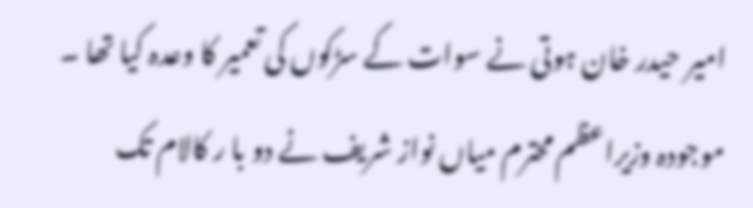امیر حیدر خان ہوتی نے سوات کے سڑکوں کی تعمیر کا وعدہ کیا تھا ۔ موجودہ وزیراعظم محترم میاں نواز شریف نے دو با ر کالام تک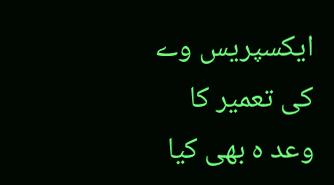ایکسپریس وے کی تعمیر کا وعد ہ بھی کیا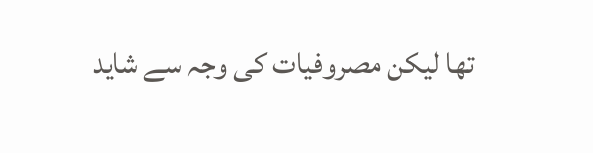تھا لیکن مصروفیات کی وجہ سے شاید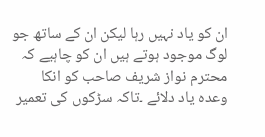ان کو یاد نہیں رہا لیکن ان کے ساتھ جو لوگ موجود ہوتے ہیں ان کو چاہیے کہ محترم نواز شریف صاحب کو انکا وعدہ یاد دلائے ۔تاکہ سڑکوں کی تعمیر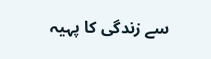سے زندگی کا پہیہ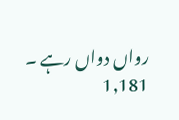رواں دواں رہے ۔
1,181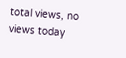total views, no views today